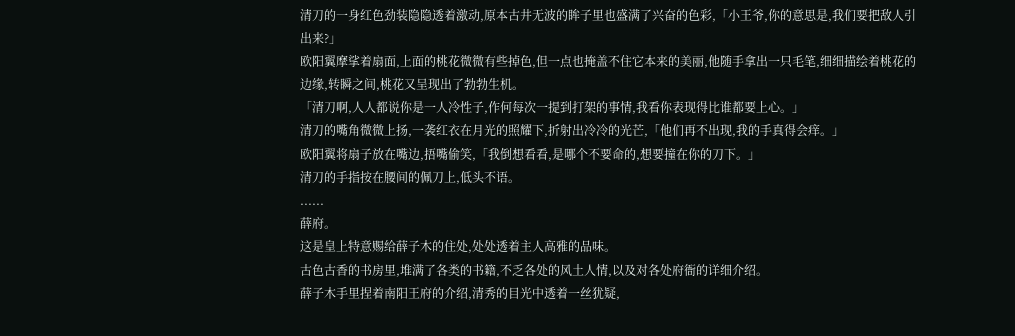清刀的一身红色劲装隐隐透着激动,原本古井无波的眸子里也盛满了兴奋的色彩,「小王爷,你的意思是,我们要把敌人引出来?」
欧阳翼摩挲着扇面,上面的桃花微微有些掉色,但一点也掩盖不住它本来的美丽,他随手拿出一只毛笔,细细描绘着桃花的边缘,转瞬之间,桃花又呈现出了勃勃生机。
「清刀啊,人人都说你是一人冷性子,作何每次一提到打架的事情,我看你表现得比谁都要上心。」
清刀的嘴角微微上扬,一袭红衣在月光的照耀下,折射出冷冷的光芒,「他们再不出现,我的手真得会痒。」
欧阳翼将扇子放在嘴边,捂嘴偷笑,「我倒想看看,是哪个不要命的,想要撞在你的刀下。」
清刀的手指按在腰间的佩刀上,低头不语。
......
薛府。
这是皇上特意赐给薛子木的住处,处处透着主人高雅的品味。
古色古香的书房里,堆满了各类的书籍,不乏各处的风土人情,以及对各处府衙的详细介绍。
薛子木手里捏着南阳王府的介绍,清秀的目光中透着一丝犹疑,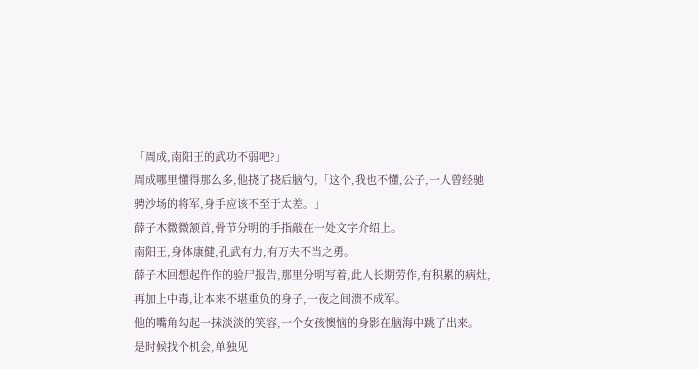「周成,南阳王的武功不弱吧?」
周成哪里懂得那么多,他挠了挠后脑勺,「这个,我也不懂,公子,一人曾经驰骋沙场的将军,身手应该不至于太差。」
薛子木微微颔首,骨节分明的手指敲在一处文字介绍上。
南阳王,身体康健,孔武有力,有万夫不当之勇。
薛子木回想起仵作的验尸报告,那里分明写着,此人长期劳作,有积累的病灶,再加上中毒,让本来不堪重负的身子,一夜之间溃不成军。
他的嘴角勾起一抹淡淡的笑容,一个女孩懊恼的身影在脑海中跳了出来。
是时候找个机会,单独见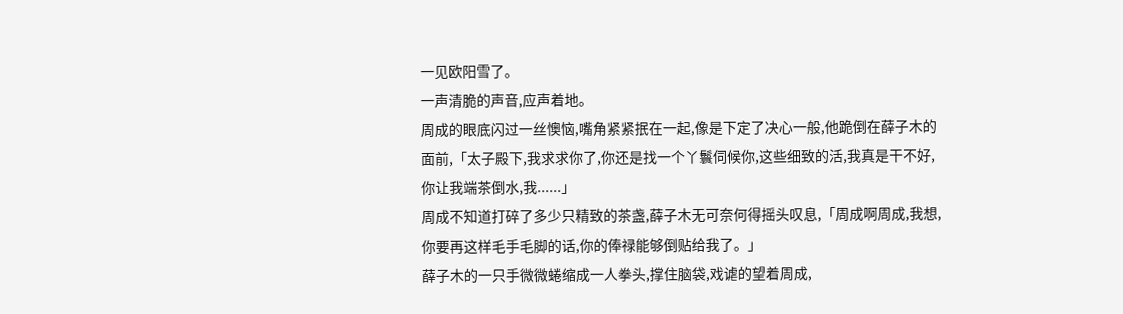一见欧阳雪了。
一声清脆的声音,应声着地。
周成的眼底闪过一丝懊恼,嘴角紧紧抿在一起,像是下定了决心一般,他跪倒在薛子木的面前,「太子殿下,我求求你了,你还是找一个丫鬟伺候你,这些细致的活,我真是干不好,你让我端茶倒水,我......」
周成不知道打碎了多少只精致的茶盏,薛子木无可奈何得摇头叹息,「周成啊周成,我想,你要再这样毛手毛脚的话,你的俸禄能够倒贴给我了。」
薛子木的一只手微微蜷缩成一人拳头,撑住脑袋,戏谑的望着周成,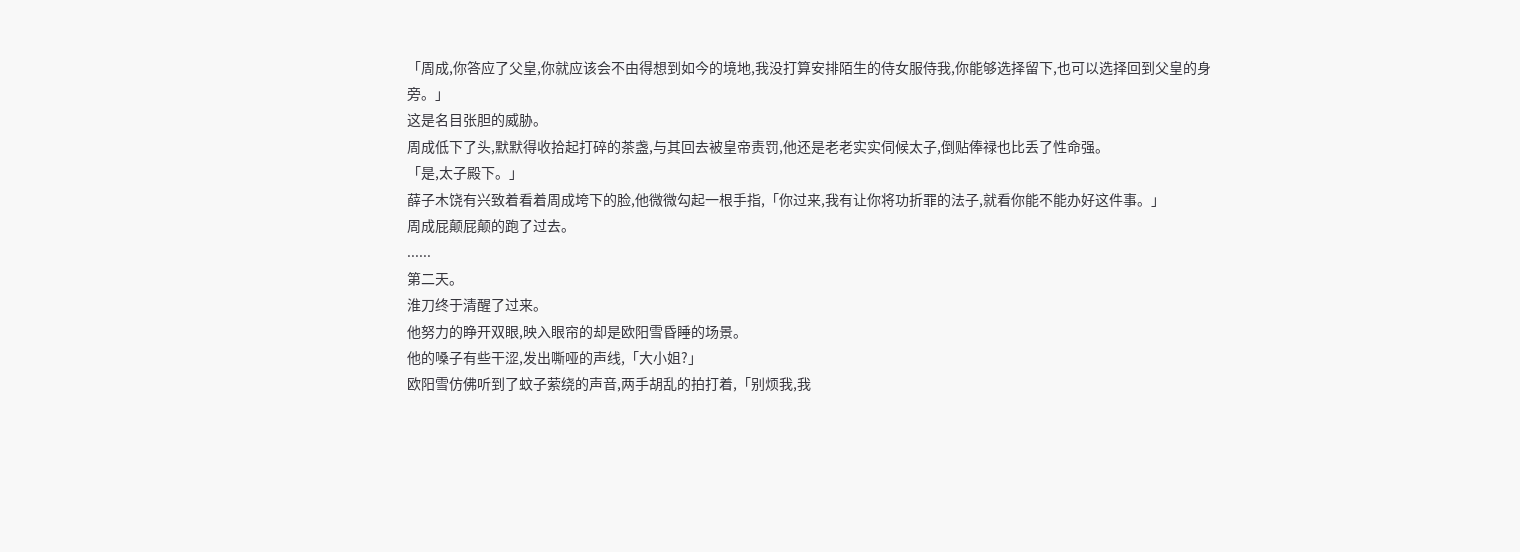「周成,你答应了父皇,你就应该会不由得想到如今的境地,我没打算安排陌生的侍女服侍我,你能够选择留下,也可以选择回到父皇的身旁。」
这是名目张胆的威胁。
周成低下了头,默默得收拾起打碎的茶盏,与其回去被皇帝责罚,他还是老老实实伺候太子,倒贴俸禄也比丢了性命强。
「是,太子殿下。」
薛子木饶有兴致着看着周成垮下的脸,他微微勾起一根手指,「你过来,我有让你将功折罪的法子,就看你能不能办好这件事。」
周成屁颠屁颠的跑了过去。
......
第二天。
淮刀终于清醒了过来。
他努力的睁开双眼,映入眼帘的却是欧阳雪昏睡的场景。
他的嗓子有些干涩,发出嘶哑的声线,「大小姐?」
欧阳雪仿佛听到了蚊子萦绕的声音,两手胡乱的拍打着,「别烦我,我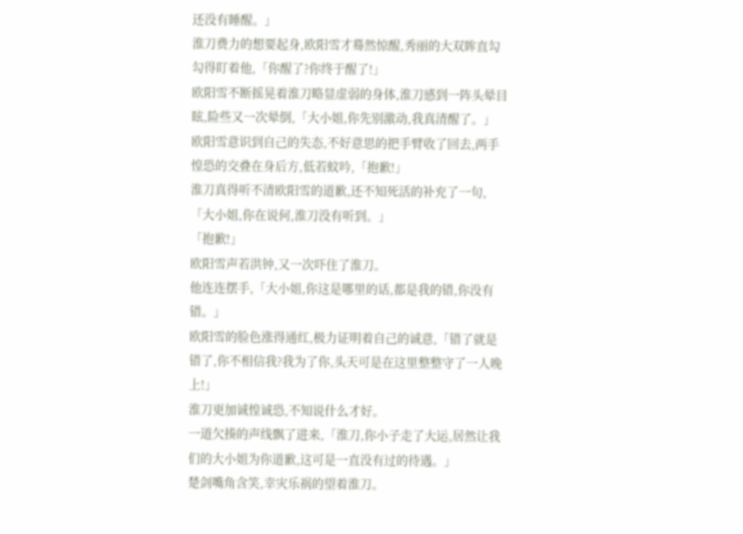还没有睡醒。」
淮刀费力的想要起身,欧阳雪才蓦然惊醒,秀丽的大双眸直勾勾得盯着他,「你醒了?你终于醒了!」
欧阳雪不断摇晃着淮刀略显虚弱的身体,淮刀感到一阵头晕目眩,险些又一次晕倒,「大小姐,你先别激动,我真清醒了。」
欧阳雪意识到自己的失态,不好意思的把手臂收了回去,两手惶恐的交叠在身后方,低若蚊吟,「抱歉!」
淮刀真得听不清欧阳雪的道歉,还不知死活的补充了一句,「大小姐,你在说何,淮刀没有听到。」
「抱歉!」
欧阳雪声若洪钟,又一次吓住了淮刀。
他连连摆手,「大小姐,你这是哪里的话,都是我的错,你没有错。」
欧阳雪的脸色涨得通红,极力证明着自己的诚意,「错了就是错了,你不相信我?我为了你,头天可是在这里整整守了一人晚上!」
淮刀更加诚惶诚恐,不知说什么才好。
一道欠揍的声线飘了进来,「淮刀,你小子走了大运,居然让我们的大小姐为你道歉,这可是一直没有过的待遇。」
楚剑嘴角含笑,幸灾乐祸的望着淮刀。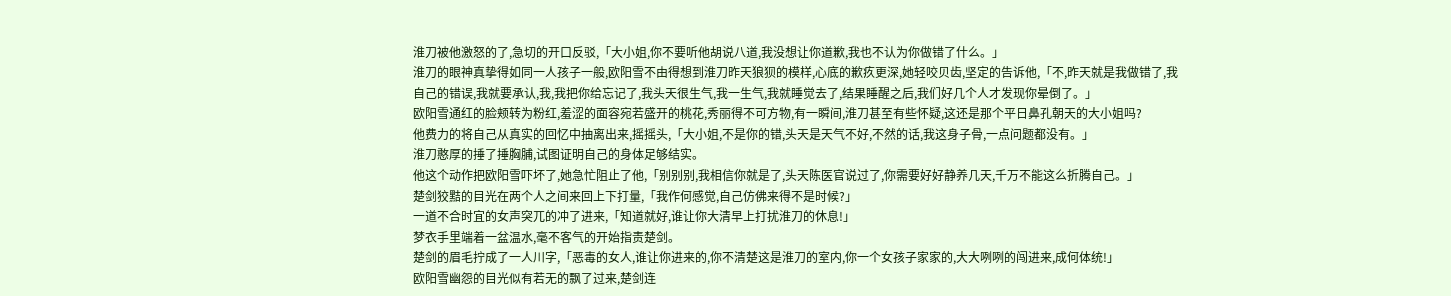淮刀被他激怒的了,急切的开口反驳,「大小姐,你不要听他胡说八道,我没想让你道歉,我也不认为你做错了什么。」
淮刀的眼神真挚得如同一人孩子一般,欧阳雪不由得想到淮刀昨天狼狈的模样,心底的歉疚更深,她轻咬贝齿,坚定的告诉他,「不,昨天就是我做错了,我自己的错误,我就要承认,我,我把你给忘记了,我头天很生气,我一生气,我就睡觉去了,结果睡醒之后,我们好几个人才发现你晕倒了。」
欧阳雪通红的脸颊转为粉红,羞涩的面容宛若盛开的桃花,秀丽得不可方物,有一瞬间,淮刀甚至有些怀疑,这还是那个平日鼻孔朝天的大小姐吗?
他费力的将自己从真实的回忆中抽离出来,摇摇头,「大小姐,不是你的错,头天是天气不好,不然的话,我这身子骨,一点问题都没有。」
淮刀憨厚的捶了捶胸脯,试图证明自己的身体足够结实。
他这个动作把欧阳雪吓坏了,她急忙阻止了他,「别别别,我相信你就是了,头天陈医官说过了,你需要好好静养几天,千万不能这么折腾自己。」
楚剑狡黠的目光在两个人之间来回上下打量,「我作何感觉,自己仿佛来得不是时候?」
一道不合时宜的女声突兀的冲了进来,「知道就好,谁让你大清早上打扰淮刀的休息!」
梦衣手里端着一盆温水,毫不客气的开始指责楚剑。
楚剑的眉毛拧成了一人川字,「恶毒的女人,谁让你进来的,你不清楚这是淮刀的室内,你一个女孩子家家的,大大咧咧的闯进来,成何体统!」
欧阳雪幽怨的目光似有若无的飘了过来,楚剑连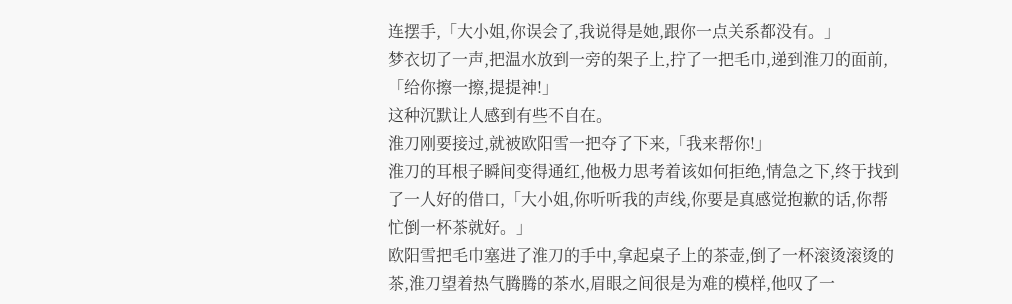连摆手,「大小姐,你误会了,我说得是她,跟你一点关系都没有。」
梦衣切了一声,把温水放到一旁的架子上,拧了一把毛巾,递到淮刀的面前,「给你擦一擦,提提神!」
这种沉默让人感到有些不自在。
淮刀刚要接过,就被欧阳雪一把夺了下来,「我来帮你!」
淮刀的耳根子瞬间变得通红,他极力思考着该如何拒绝,情急之下,终于找到了一人好的借口,「大小姐,你听听我的声线,你要是真感觉抱歉的话,你帮忙倒一杯茶就好。」
欧阳雪把毛巾塞进了淮刀的手中,拿起桌子上的茶壶,倒了一杯滚烫滚烫的茶,淮刀望着热气腾腾的茶水,眉眼之间很是为难的模样,他叹了一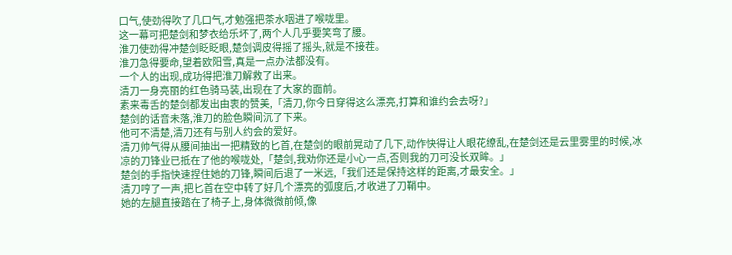口气,使劲得吹了几口气,才勉强把茶水咽进了喉咙里。
这一幕可把楚剑和梦衣给乐坏了,两个人几乎要笑弯了腰。
淮刀使劲得冲楚剑眨眨眼,楚剑调皮得摇了摇头,就是不接茬。
淮刀急得要命,望着欧阳雪,真是一点办法都没有。
一个人的出现,成功得把淮刀解救了出来。
清刀一身亮丽的红色骑马装,出现在了大家的面前。
素来毒舌的楚剑都发出由衷的赞美,「清刀,你今日穿得这么漂亮,打算和谁约会去呀?」
楚剑的话音未落,淮刀的脸色瞬间沉了下来。
他可不清楚,清刀还有与别人约会的爱好。
清刀帅气得从腰间抽出一把精致的匕首,在楚剑的眼前晃动了几下,动作快得让人眼花缭乱,在楚剑还是云里雾里的时候,冰凉的刀锋业已抵在了他的喉咙处,「楚剑,我劝你还是小心一点,否则我的刀可没长双眸。」
楚剑的手指快速捏住她的刀锋,瞬间后退了一米远,「我们还是保持这样的距离,才最安全。」
清刀哼了一声,把匕首在空中转了好几个漂亮的弧度后,才收进了刀鞘中。
她的左腿直接踏在了椅子上,身体微微前倾,像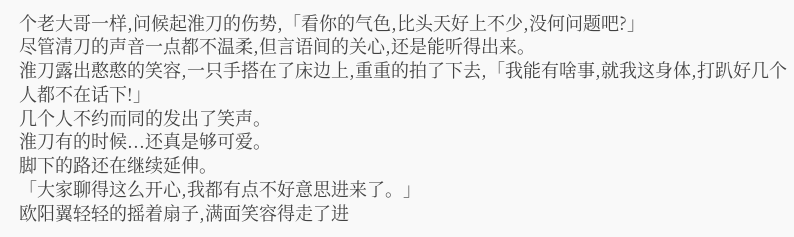个老大哥一样,问候起淮刀的伤势,「看你的气色,比头天好上不少,没何问题吧?」
尽管清刀的声音一点都不温柔,但言语间的关心,还是能听得出来。
淮刀露出憨憨的笑容,一只手搭在了床边上,重重的拍了下去,「我能有啥事,就我这身体,打趴好几个人都不在话下!」
几个人不约而同的发出了笑声。
淮刀有的时候...还真是够可爱。
脚下的路还在继续延伸。
「大家聊得这么开心,我都有点不好意思进来了。」
欧阳翼轻轻的摇着扇子,满面笑容得走了进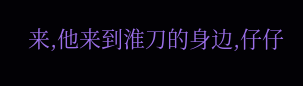来,他来到淮刀的身边,仔仔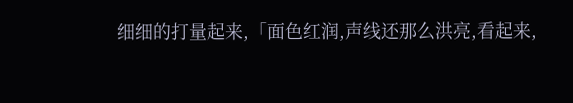细细的打量起来,「面色红润,声线还那么洪亮,看起来,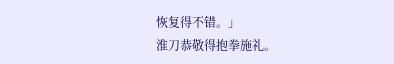恢复得不错。」
淮刀恭敬得抱拳施礼。